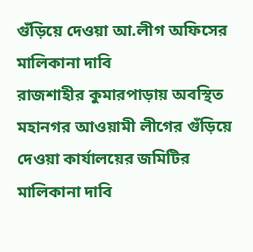গুঁড়িয়ে দেওয়া আ.লীগ অফিসের মালিকানা দাবি
রাজশাহীর কুমারপাড়ায় অবস্থিত মহানগর আওয়ামী লীগের গুঁড়িয়ে দেওয়া কার্যালয়ের জমিটির মালিকানা দাবি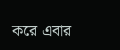করে এবার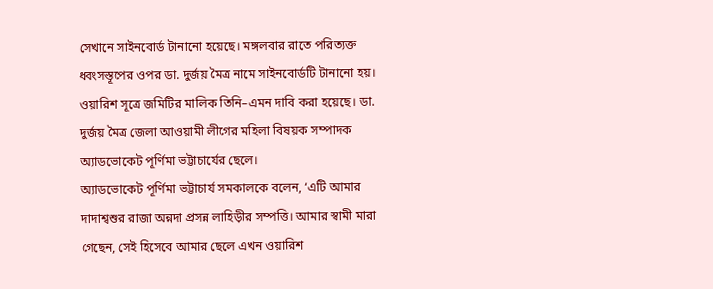সেখানে সাইনবোর্ড টানানো হয়েছে। মঙ্গলবার রাতে পরিত্যক্ত ধ্বংসস্তূপের ওপর ডা. দুর্জয় মৈত্র নামে সাইনবোর্ডটি টানানো হয়।
ওয়ারিশ সূত্রে জমিটির মালিক তিনি–এমন দাবি করা হয়েছে। ডা. দুর্জয় মৈত্র জেলা আওয়ামী লীগের মহিলা বিষয়ক সম্পাদক অ্যাডভোকেট পূর্ণিমা ভট্টাচার্যের ছেলে।
অ্যাডভোকেট পূর্ণিমা ভট্টাচার্য সমকালকে বলেন, ‘এটি আমার দাদাশ্বশুর রাজা অন্নদা প্রসন্ন লাহিড়ীর সম্পত্তি। আমার স্বামী মারা গেছেন, সেই হিসেবে আমার ছেলে এখন ওয়ারিশ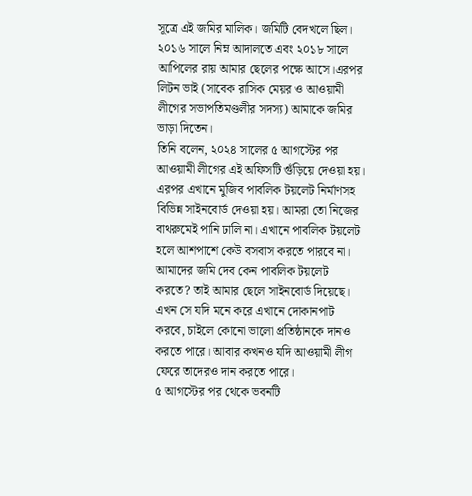সূত্রে এই জমির মালিক। জমিটি বেদখলে ছিল। ২০১৬ সালে নিম্ন আদালতে এবং ২০১৮ সালে আপিলের রায় আমার ছেলের পক্ষে আসে।এরপর লিটন ভাই (সাবেক রাসিক মেয়র ও আওয়ামী লীগের সভাপতিমণ্ডলীর সদস্য) আমাকে জমির ভাড়া দিতেন।
তিনি বলেন, ২০২৪ সালের ৫ আগস্টের পর আওয়ামী লীগের এই অফিসটি গুঁড়িয়ে দেওয়া হয়। এরপর এখানে মুজিব পাবলিক টয়লেট নির্মাণসহ বিভিন্ন সাইনবোর্ড দেওয়া হয়। আমরা তো নিজের বাথরুমেই পানি ঢালি না। এখানে পাবলিক টয়লেট হলে আশপাশে কেউ বসবাস করতে পারবে না। আমাদের জমি দেব কেন পাবলিক টয়লেট করতে? তাই আমার ছেলে সাইনবোর্ড দিয়েছে। এখন সে যদি মনে করে এখানে দোকানপাট করবে, চাইলে কোনো ভালো প্রতিষ্ঠানকে দানও করতে পারে। আবার কখনও যদি আওয়ামী লীগ ফেরে তাদেরও দান করতে পারে।
৫ আগস্টের পর থেকে ভবনটি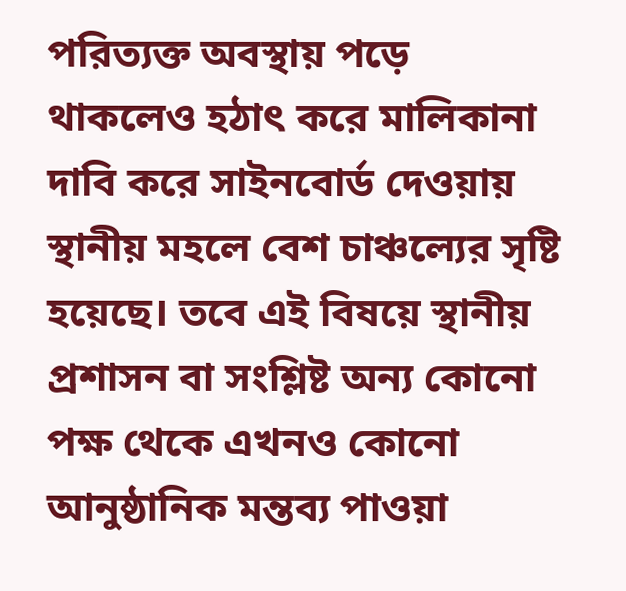পরিত্যক্ত অবস্থায় পড়ে থাকলেও হঠাৎ করে মালিকানা দাবি করে সাইনবোর্ড দেওয়ায় স্থানীয় মহলে বেশ চাঞ্চল্যের সৃষ্টি হয়েছে। তবে এই বিষয়ে স্থানীয় প্রশাসন বা সংশ্লিষ্ট অন্য কোনো পক্ষ থেকে এখনও কোনো আনুষ্ঠানিক মন্তব্য পাওয়া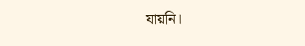যায়নি।